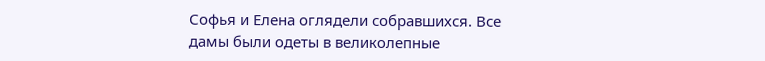Софья и Елена оглядели собравшихся. Все дамы были одеты в великолепные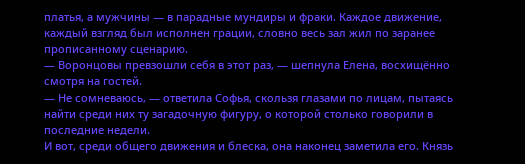платья, а мужчины — в парадные мундиры и фраки. Каждое движение, каждый взгляд был исполнен грации, словно весь зал жил по заранее прописанному сценарию.
— Воронцовы превзошли себя в этот раз, — шепнула Елена, восхищённо смотря на гостей.
— Не сомневаюсь, — ответила Софья, скользя глазами по лицам, пытаясь найти среди них ту загадочную фигуру, о которой столько говорили в последние недели.
И вот, среди общего движения и блеска, она наконец заметила его. Князь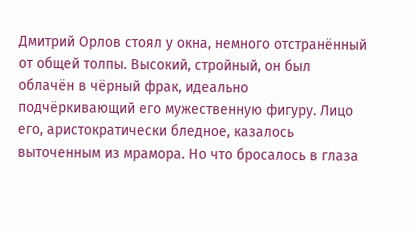Дмитрий Орлов стоял у окна, немного отстранённый от общей толпы. Высокий, стройный, он был облачён в чёрный фрак, идеально подчёркивающий его мужественную фигуру. Лицо его, аристократически бледное, казалось выточенным из мрамора. Но что бросалось в глаза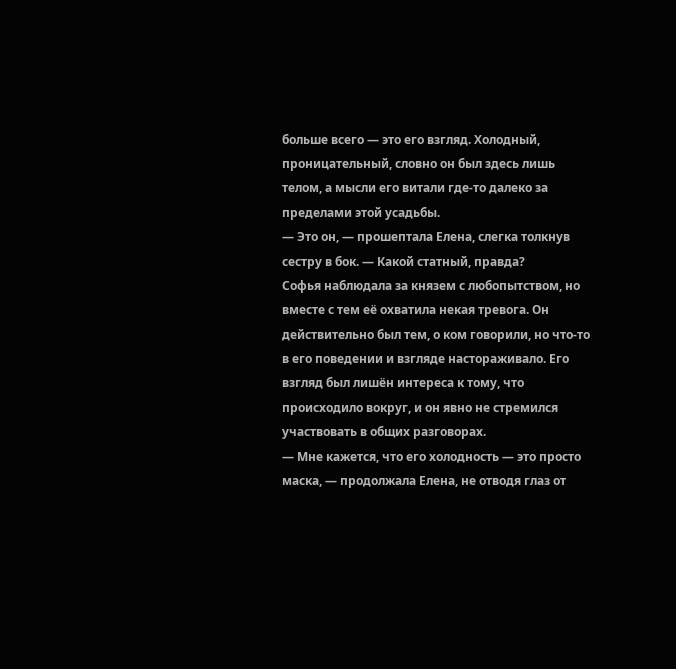больше всего — это его взгляд. Холодный, проницательный, словно он был здесь лишь телом, а мысли его витали где-то далеко за пределами этой усадьбы.
— Это он, — прошептала Елена, слегка толкнув сестру в бок. — Какой статный, правда?
Софья наблюдала за князем с любопытством, но вместе с тем её охватила некая тревога. Он действительно был тем, о ком говорили, но что-то в его поведении и взгляде настораживало. Его взгляд был лишён интереса к тому, что происходило вокруг, и он явно не стремился участвовать в общих разговорах.
— Мне кажется, что его холодность — это просто маска, — продолжала Елена, не отводя глаз от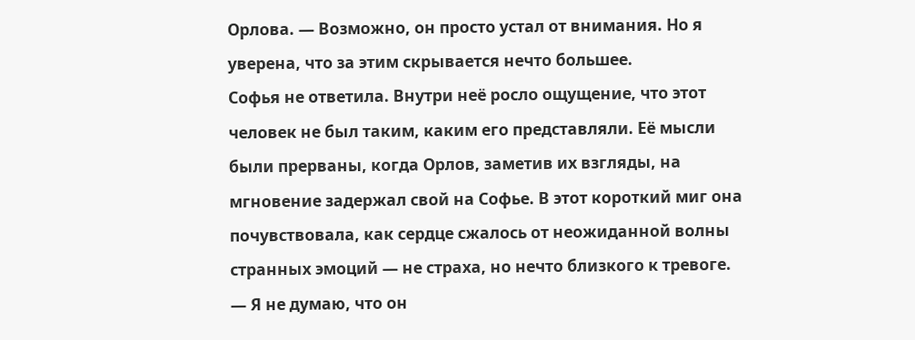Орлова. — Возможно, он просто устал от внимания. Но я уверена, что за этим скрывается нечто большее.
Софья не ответила. Внутри неё росло ощущение, что этот человек не был таким, каким его представляли. Её мысли были прерваны, когда Орлов, заметив их взгляды, на мгновение задержал свой на Софье. В этот короткий миг она почувствовала, как сердце сжалось от неожиданной волны странных эмоций — не страха, но нечто близкого к тревоге.
— Я не думаю, что он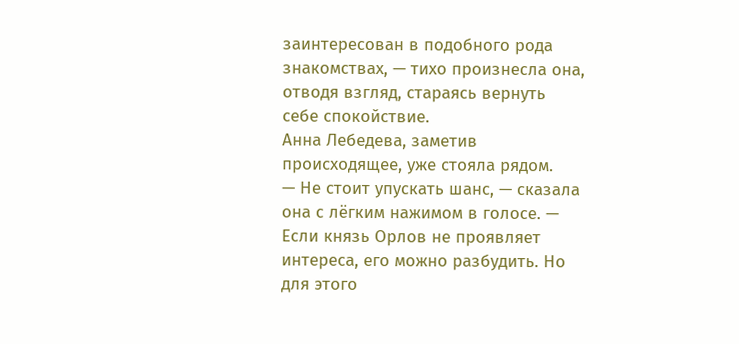заинтересован в подобного рода знакомствах, — тихо произнесла она, отводя взгляд, стараясь вернуть себе спокойствие.
Анна Лебедева, заметив происходящее, уже стояла рядом.
— Не стоит упускать шанс, — сказала она с лёгким нажимом в голосе. — Если князь Орлов не проявляет интереса, его можно разбудить. Но для этого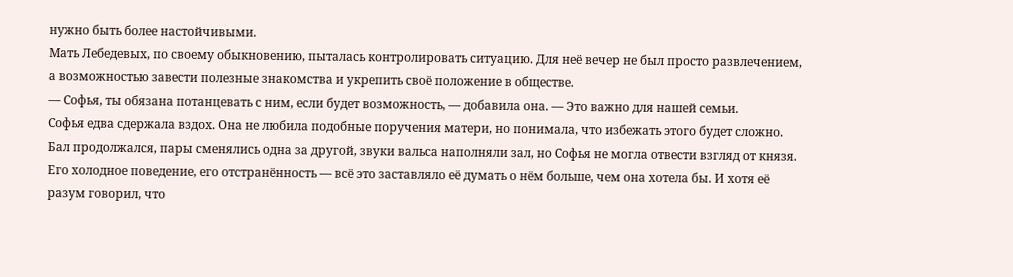нужно быть более настойчивыми.
Мать Лебедевых, по своему обыкновению, пыталась контролировать ситуацию. Для неё вечер не был просто развлечением, а возможностью завести полезные знакомства и укрепить своё положение в обществе.
— Софья, ты обязана потанцевать с ним, если будет возможность, — добавила она. — Это важно для нашей семьи.
Софья едва сдержала вздох. Она не любила подобные поручения матери, но понимала, что избежать этого будет сложно.
Бал продолжался, пары сменялись одна за другой, звуки вальса наполняли зал, но Софья не могла отвести взгляд от князя. Его холодное поведение, его отстранённость — всё это заставляло её думать о нём больше, чем она хотела бы. И хотя её разум говорил, что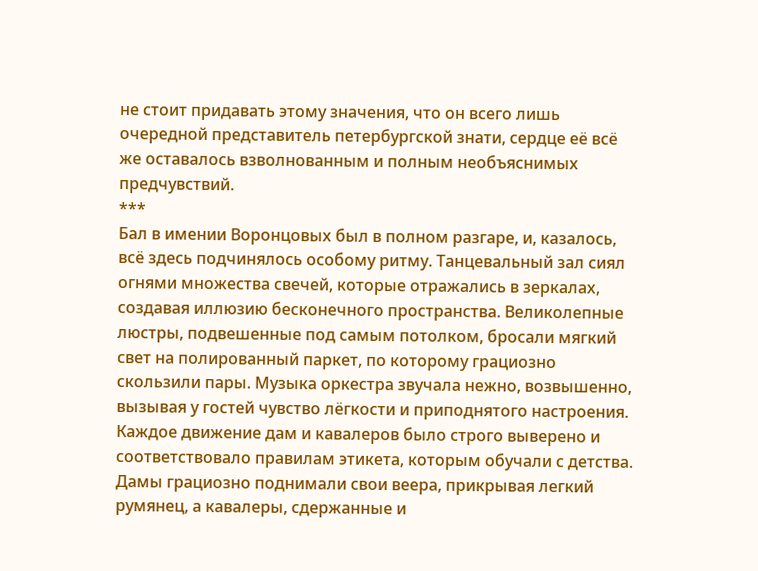не стоит придавать этому значения, что он всего лишь очередной представитель петербургской знати, сердце её всё же оставалось взволнованным и полным необъяснимых предчувствий.
***
Бал в имении Воронцовых был в полном разгаре, и, казалось, всё здесь подчинялось особому ритму. Танцевальный зал сиял огнями множества свечей, которые отражались в зеркалах, создавая иллюзию бесконечного пространства. Великолепные люстры, подвешенные под самым потолком, бросали мягкий свет на полированный паркет, по которому грациозно скользили пары. Музыка оркестра звучала нежно, возвышенно, вызывая у гостей чувство лёгкости и приподнятого настроения.
Каждое движение дам и кавалеров было строго выверено и соответствовало правилам этикета, которым обучали с детства. Дамы грациозно поднимали свои веера, прикрывая легкий румянец, а кавалеры, сдержанные и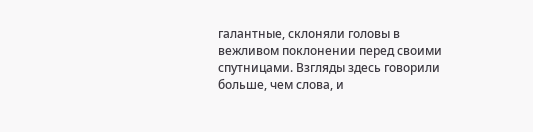галантные, склоняли головы в вежливом поклонении перед своими спутницами. Взгляды здесь говорили больше, чем слова, и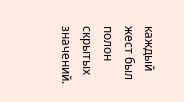каждый жест был полон скрытых значений.